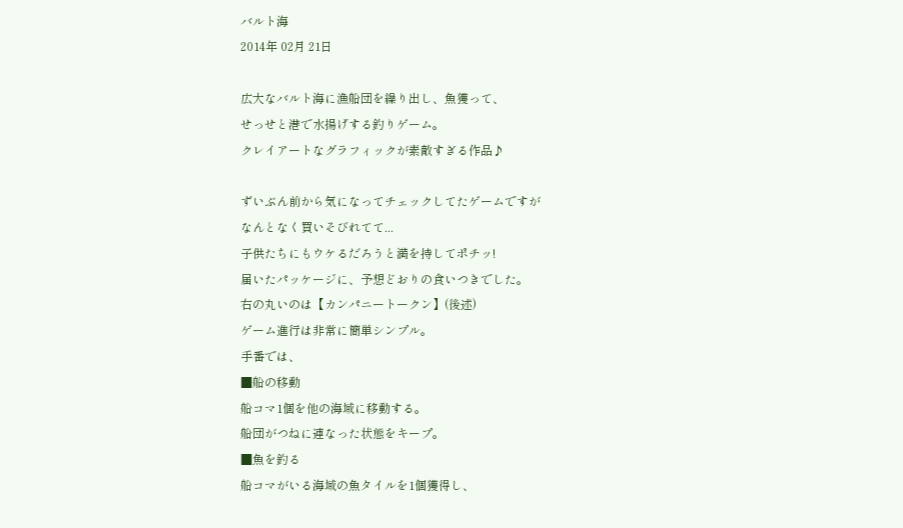バルト海
2014年 02月 21日

広大なバルト海に漁船団を繰り出し、魚獲って、
せっせと港で水揚げする釣りゲーム。
クレイアートなグラフィックが素敵すぎる作品♪

ずいぶん前から気になってチェックしてたゲームですが
なんとなく買いそびれてて...
子供たちにもウケるだろうと満を持してポチッ!
届いたパッケージに、予想どおりの食いつきでした。
右の丸いのは【カンパニートークン】(後述)
ゲーム進行は非常に簡単シンプル。
手番では、
■船の移動
船コマ1個を他の海域に移動する。
船団がつねに連なった状態をキープ。
■魚を釣る
船コマがいる海域の魚タイルを1個獲得し、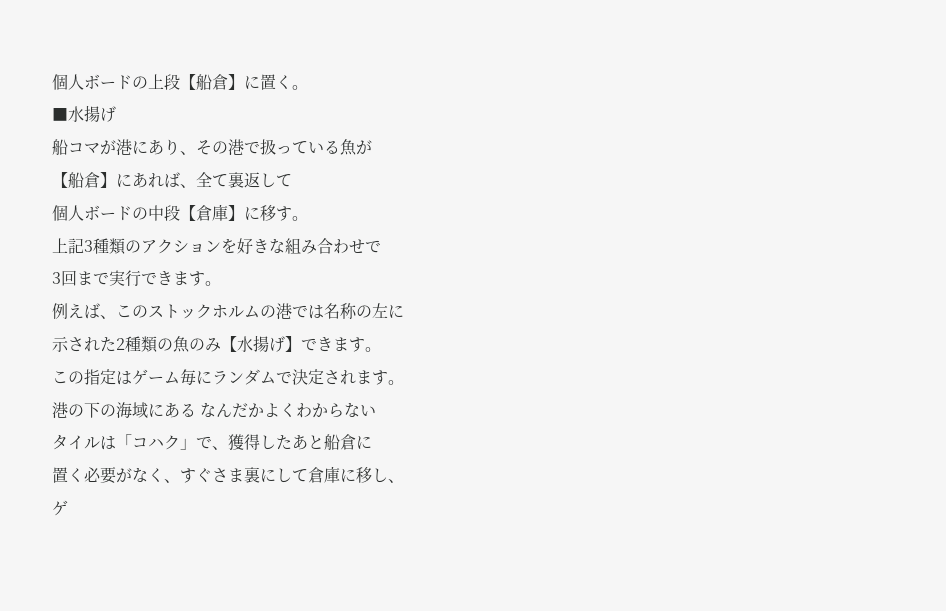個人ボードの上段【船倉】に置く。
■水揚げ
船コマが港にあり、その港で扱っている魚が
【船倉】にあれば、全て裏返して
個人ボードの中段【倉庫】に移す。
上記3種類のアクションを好きな組み合わせで
3回まで実行できます。
例えば、このストックホルムの港では名称の左に
示された2種類の魚のみ【水揚げ】できます。
この指定はゲーム毎にランダムで決定されます。
港の下の海域にある なんだかよくわからない
タイルは「コハク」で、獲得したあと船倉に
置く必要がなく、すぐさま裏にして倉庫に移し、
ゲ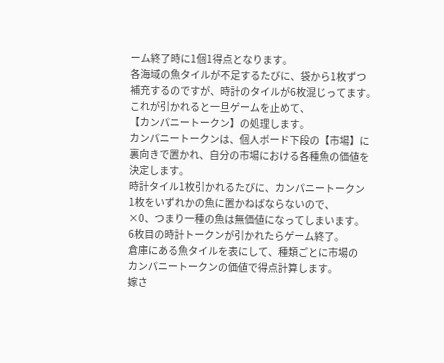ーム終了時に1個1得点となります。
各海域の魚タイルが不足するたびに、袋から1枚ずつ
補充するのですが、時計のタイルが6枚混じってます。
これが引かれると一旦ゲームを止めて、
【カンパニートークン】の処理します。
カンパニートークンは、個人ボード下段の【市場】に
裏向きで置かれ、自分の市場における各種魚の価値を
決定します。
時計タイル1枚引かれるたびに、カンパニートークン
1枚をいずれかの魚に置かねばならないので、
×0、つまり一種の魚は無価値になってしまいます。
6枚目の時計トークンが引かれたらゲーム終了。
倉庫にある魚タイルを表にして、種類ごとに市場の
カンパニートークンの価値で得点計算します。
嫁さ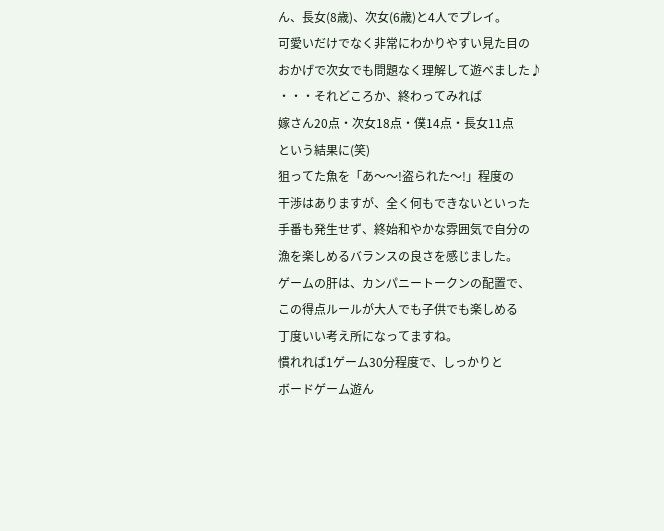ん、長女(8歳)、次女(6歳)と4人でプレイ。
可愛いだけでなく非常にわかりやすい見た目の
おかげで次女でも問題なく理解して遊べました♪
・・・それどころか、終わってみれば
嫁さん20点・次女18点・僕14点・長女11点
という結果に(笑)
狙ってた魚を「あ〜〜!盗られた〜!」程度の
干渉はありますが、全く何もできないといった
手番も発生せず、終始和やかな雰囲気で自分の
漁を楽しめるバランスの良さを感じました。
ゲームの肝は、カンパニートークンの配置で、
この得点ルールが大人でも子供でも楽しめる
丁度いい考え所になってますね。
慣れれば1ゲーム30分程度で、しっかりと
ボードゲーム遊ん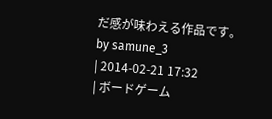だ感が味わえる作品です。
by samune_3
| 2014-02-21 17:32
| ボードゲーム